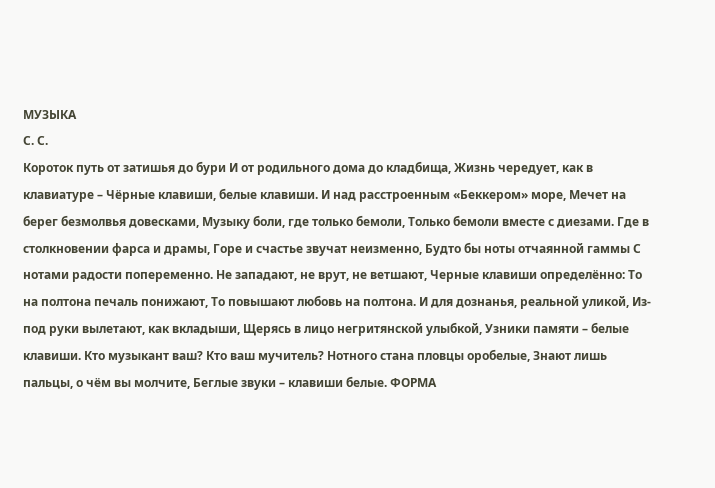МУЗЫКА
С. С.
Короток путь от затишья до бури И от родильного дома до кладбища, Жизнь чередует, как в клавиатуре – Чёрные клавиши, белые клавиши. И над расстроенным «Беккером» море, Мечет на берег безмолвья довесками, Музыку боли, где только бемоли, Только бемоли вместе с диезами. Где в столкновении фарса и драмы, Горе и счастье звучат неизменно, Будто бы ноты отчаянной гаммы С нотами радости попеременно. Не западают, не врут, не ветшают, Черные клавиши определённо: То на полтона печаль понижают, То повышают любовь на полтона. И для дознанья, реальной уликой, Из-под руки вылетают, как вкладыши, Щерясь в лицо негритянской улыбкой, Узники памяти – белые клавиши. Кто музыкант ваш? Кто ваш мучитель? Нотного стана пловцы оробелые, Знают лишь пальцы, о чём вы молчите, Беглые звуки – клавиши белые. ФОРМА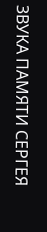ЗВУКА ПАМЯТИ СЕРГЕЯ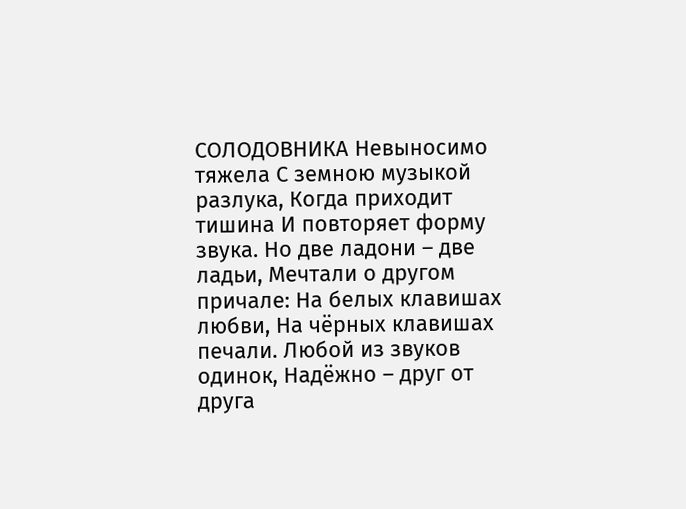СОЛОДОВНИКА Невыносимо тяжела С земною музыкой разлука, Когда приходит тишина И повторяет форму звука. Но две ладони – две ладьи, Мечтали о другом причале: На белых клавишах любви, На чёрных клавишах печали. Любой из звуков одинок, Надёжно – друг от друга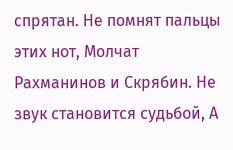спрятан. Не помнят пальцы этих нот, Молчат Рахманинов и Скрябин. Не звук становится судьбой, А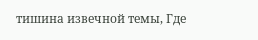тишина извечной темы, Где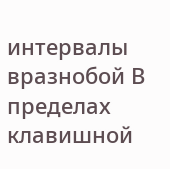интервалы вразнобой В пределах клавишной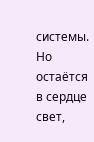системы. Но остаётся в сердце свет,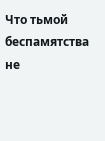Что тьмой беспамятства не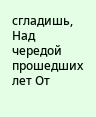сгладишь, Над чередой прошедших лет От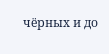чёрных и до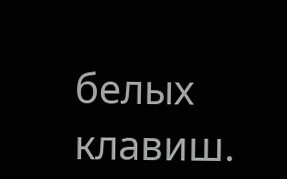белых клавиш.